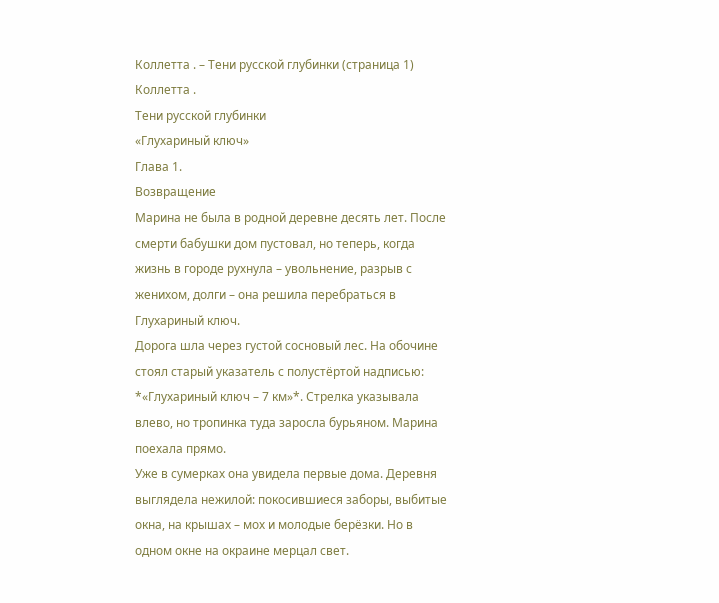Коллетта . – Тени русской глубинки (страница 1)
Коллетта .
Тени русской глубинки
«Глухариный ключ»
Глава 1.
Возвращение
Марина не была в родной деревне десять лет. После смерти бабушки дом пустовал, но теперь, когда жизнь в городе рухнула – увольнение, разрыв с женихом, долги – она решила перебраться в Глухариный ключ.
Дорога шла через густой сосновый лес. На обочине стоял старый указатель с полустёртой надписью: *«Глухариный ключ – 7 км»*. Стрелка указывала влево, но тропинка туда заросла бурьяном. Марина поехала прямо.
Уже в сумерках она увидела первые дома. Деревня выглядела нежилой: покосившиеся заборы, выбитые окна, на крышах – мох и молодые берёзки. Но в одном окне на окраине мерцал свет.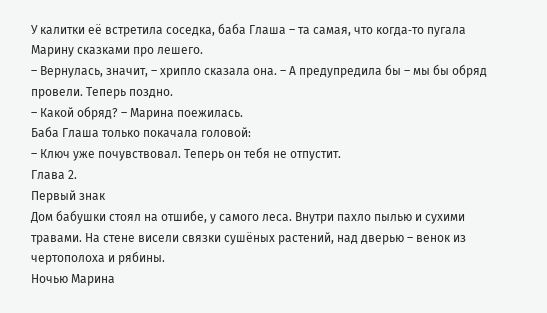У калитки её встретила соседка, баба Глаша – та самая, что когда‑то пугала Марину сказками про лешего.
– Вернулась, значит, – хрипло сказала она. – А предупредила бы – мы бы обряд провели. Теперь поздно.
– Какой обряд? – Марина поежилась.
Баба Глаша только покачала головой:
– Ключ уже почувствовал. Теперь он тебя не отпустит.
Глава 2.
Первый знак
Дом бабушки стоял на отшибе, у самого леса. Внутри пахло пылью и сухими травами. На стене висели связки сушёных растений, над дверью – венок из чертополоха и рябины.
Ночью Марина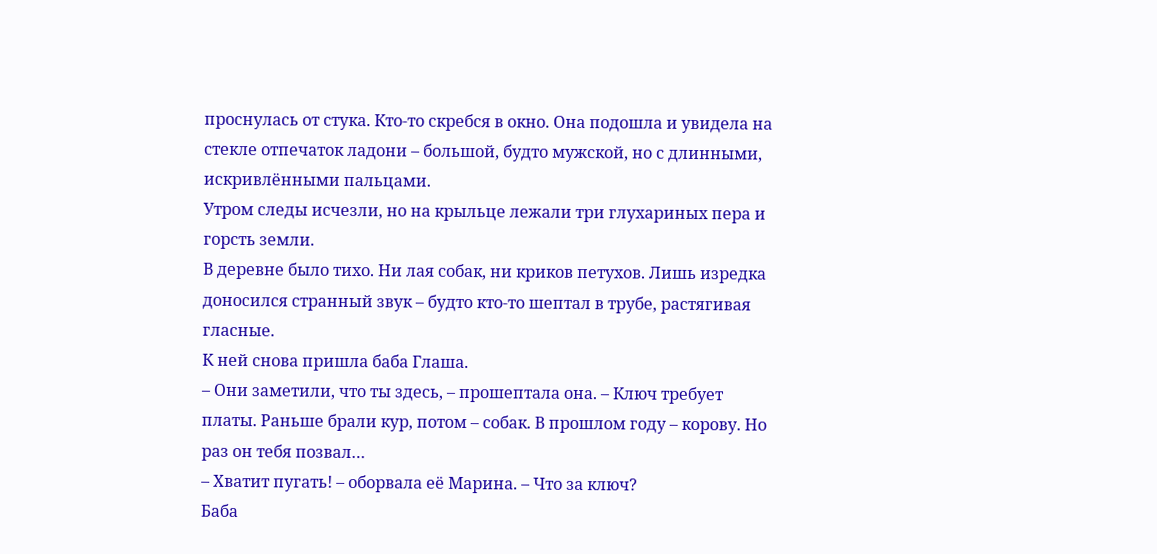проснулась от стука. Кто‑то скребся в окно. Она подошла и увидела на стекле отпечаток ладони – большой, будто мужской, но с длинными, искривлёнными пальцами.
Утром следы исчезли, но на крыльце лежали три глухариных пера и горсть земли.
В деревне было тихо. Ни лая собак, ни криков петухов. Лишь изредка доносился странный звук – будто кто‑то шептал в трубе, растягивая гласные.
К ней снова пришла баба Глаша.
– Они заметили, что ты здесь, – прошептала она. – Ключ требует платы. Раньше брали кур, потом – собак. В прошлом году – корову. Но раз он тебя позвал…
– Хватит пугать! – оборвала её Марина. – Что за ключ?
Баба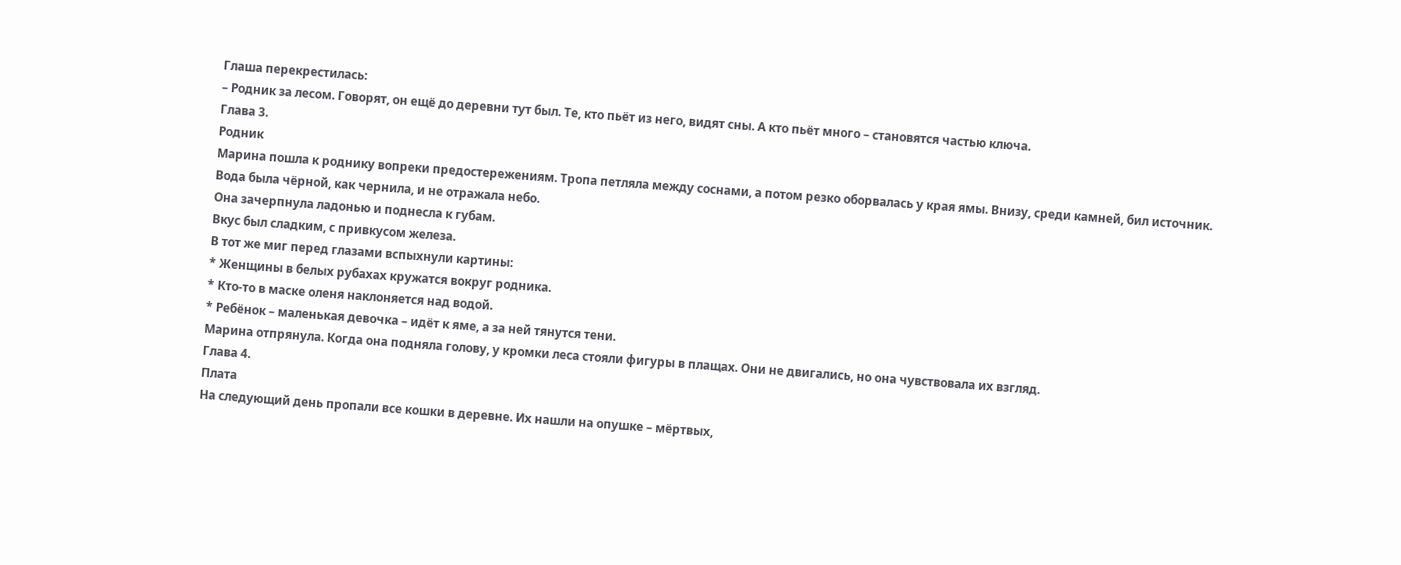Глаша перекрестилась:
– Родник за лесом. Говорят, он ещё до деревни тут был. Те, кто пьёт из него, видят сны. А кто пьёт много – становятся частью ключа.
Глава 3.
Родник
Марина пошла к роднику вопреки предостережениям. Тропа петляла между соснами, а потом резко оборвалась у края ямы. Внизу, среди камней, бил источник. Вода была чёрной, как чернила, и не отражала небо.
Она зачерпнула ладонью и поднесла к губам.
Вкус был сладким, с привкусом железа.
В тот же миг перед глазами вспыхнули картины:
* Женщины в белых рубахах кружатся вокруг родника.
* Кто‑то в маске оленя наклоняется над водой.
* Ребёнок – маленькая девочка – идёт к яме, а за ней тянутся тени.
Марина отпрянула. Когда она подняла голову, у кромки леса стояли фигуры в плащах. Они не двигались, но она чувствовала их взгляд.
Глава 4.
Плата
На следующий день пропали все кошки в деревне. Их нашли на опушке – мёртвых,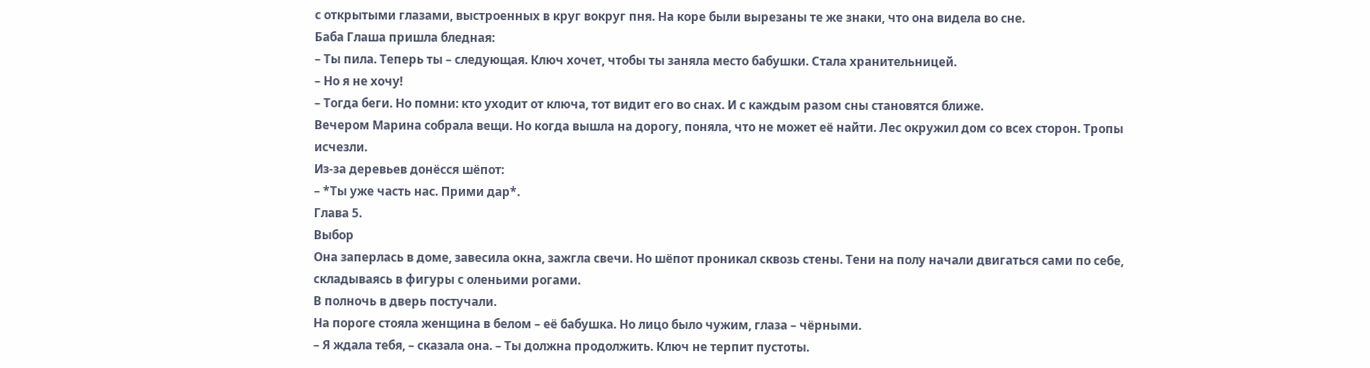с открытыми глазами, выстроенных в круг вокруг пня. На коре были вырезаны те же знаки, что она видела во сне.
Баба Глаша пришла бледная:
– Ты пила. Теперь ты – следующая. Ключ хочет, чтобы ты заняла место бабушки. Стала хранительницей.
– Но я не хочу!
– Тогда беги. Но помни: кто уходит от ключа, тот видит его во снах. И с каждым разом сны становятся ближе.
Вечером Марина собрала вещи. Но когда вышла на дорогу, поняла, что не может её найти. Лес окружил дом со всех сторон. Тропы исчезли.
Из‑за деревьев донёсся шёпот:
– *Ты уже часть нас. Прими дар*.
Глава 5.
Выбор
Она заперлась в доме, завесила окна, зажгла свечи. Но шёпот проникал сквозь стены. Тени на полу начали двигаться сами по себе, складываясь в фигуры с оленьими рогами.
В полночь в дверь постучали.
На пороге стояла женщина в белом – её бабушка. Но лицо было чужим, глаза – чёрными.
– Я ждала тебя, – сказала она. – Ты должна продолжить. Ключ не терпит пустоты.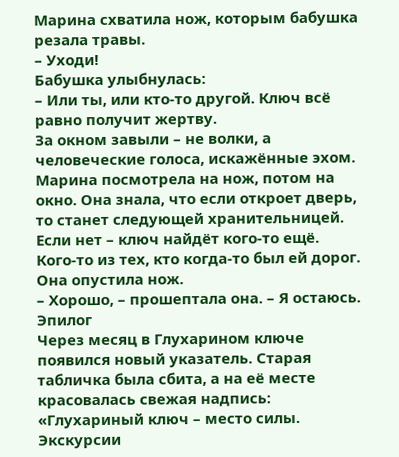Марина схватила нож, которым бабушка резала травы.
– Уходи!
Бабушка улыбнулась:
– Или ты, или кто‑то другой. Ключ всё равно получит жертву.
За окном завыли – не волки, а человеческие голоса, искажённые эхом.
Марина посмотрела на нож, потом на окно. Она знала, что если откроет дверь, то станет следующей хранительницей. Если нет – ключ найдёт кого‑то ещё. Кого‑то из тех, кто когда‑то был ей дорог.
Она опустила нож.
– Хорошо, – прошептала она. – Я остаюсь.
Эпилог
Через месяц в Глухарином ключе появился новый указатель. Старая табличка была сбита, а на её месте красовалась свежая надпись: «Глухариный ключ – место силы. Экскурсии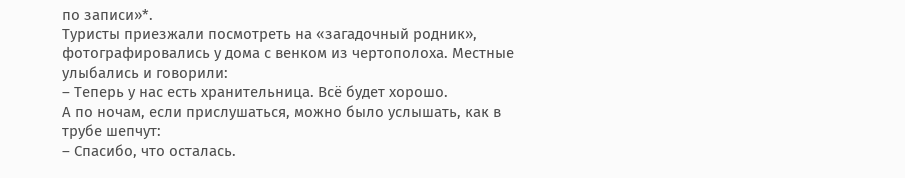по записи»*.
Туристы приезжали посмотреть на «загадочный родник», фотографировались у дома с венком из чертополоха. Местные улыбались и говорили:
– Теперь у нас есть хранительница. Всё будет хорошо.
А по ночам, если прислушаться, можно было услышать, как в трубе шепчут:
– Спасибо, что осталась.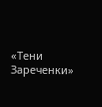«Тени Зареченки»